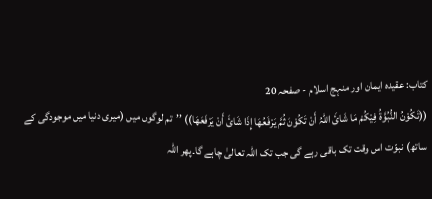کتاب: عقیدہ ایمان اور منہج اسلام - صفحہ 20
((تَکُوْنُ النُّبُوَّۃُ فِیْکُمْ مَا شَائَ اللّٰہُ أَنْ تَکُوْنَ ثُمَّ یَرْفَعُھَا إِذَا شَائَ أَنْ یَرْفَعَھَا)) ’’تم لوگوں میں (میری دنیا میں موجودگی کے ساتھ) نبوّت اس وقت تک باقی رہے گی جب تک اللہ تعالیٰ چاہے گا۔پھر اللہ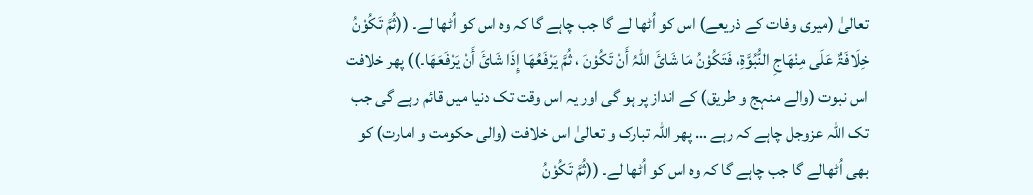تعالیٰ (میری وفات کے ذریعے) اس کو اُٹھا لے گا جب چاہے گا کہ وہ اس کو اُٹھا لے۔ ((ثُمَّ تَکُوْنُ خِلَافَۃٌ عَلَی مِنْھَاجِ النُّبُوَّۃِ، فَتَکُوْنُ مَا شَائَ اللّٰہُ أَنْ تَکُوْنَ ، ثُمَّ یَرْفَعُھَا إِذَا شَائَ أَنْ یَرْفَعَھَا۔)) پھر خلافت اس نبوت (والے منہج و طریق) کے انداز پر ہو گی اور یہ اس وقت تک دنیا میں قائم رہے گی جب تک اللہ عزوجل چاہے کہ رہے … پھر اللہ تبارک و تعالیٰ اس خلافت (والی حکومت و امارت) کو بھی اُٹھالے گا جب چاہے گا کہ وہ اس کو اُٹھا لے۔ ((ثُمَّ تَکُوْنُ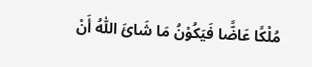مُلْکًا عَاضًّا فَیَکُوْنُ مَا شَائَ اللّٰہُ أَنْ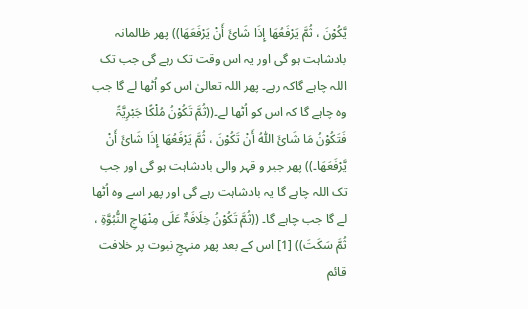یَّکُوْنَ ، ثُمَّ یَرْفَعُھَا إِذَا شَائَ أَنْ یَرْفَعَھَا)) پھر ظالمانہ بادشاہت ہو گی اور یہ اس وقت تک رہے گی جب تک اللہ چاہے گاکہ رہے۔ پھر اللہ تعالیٰ اس کو اُٹھا لے گا جب وہ چاہے گا کہ اس کو اُٹھا لے۔((ثُمَّ تَکُوْنُ مُلْکًا جَبْرِیَّۃً فَتَکُوْنُ مَا شَائَ اللّٰہُ أَنْ تَکُوْنَ ، ثُمَّ یَرْفَعُھَا إِذَا شَائَ أَنْ یَّرْفَعَھَا۔)) پھر جبر و قہر والی بادشاہت ہو گی اور جب تک اللہ چاہے گا یہ بادشاہت رہے گی اور پھر اسے وہ اُٹھا لے گا جب چاہے گا۔ ((ثُمَّ تَکُوْنُ خِلَافَۃٌ عَلَی مِنْھَاجِ النُّبُوَّۃِ ، ثُمَّ سَکَتَ)) [1] اس کے بعد پھر منہجِ نبوت پر خلافت قائم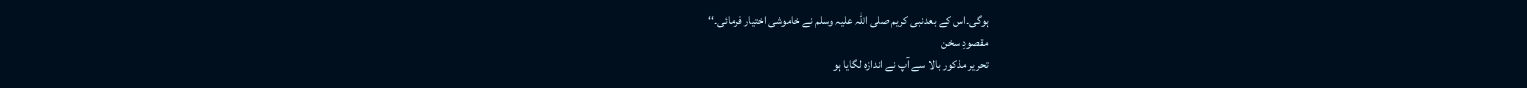ہوگی۔اس کے بعدنبی کریم صلی اللہ علیہ وسلم نے خاموشی اختیار فرمائی۔‘‘
مقصودِ سخن
تحریر مذکور بالا سے آپ نے اندازہ لگایا ہو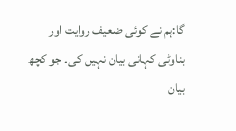گا:ہم نے کوئی ضعیف روایت اور بناوٹی کہانی بیان نہیں کی۔ جو کچھ بیان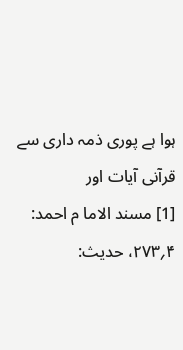ہوا ہے پوری ذمہ داری سے قرآنی آیات اور
[1] مسند الاما م احمد: ۴؍۲۷۳، حدیث: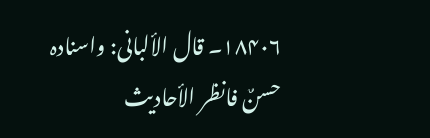۱۸۴۰۶۔ قال الألبانی: واسنادہ حسنٌ فانظر الأحادیث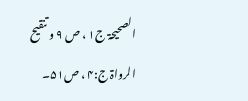الصحیحۃ ج۱ ، ص ۹ و تنقیح الرواۃ ج:۴ ، ص۵۱۔